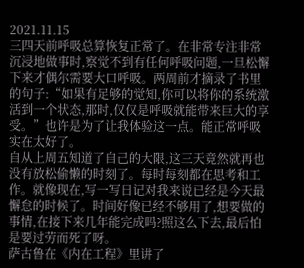2021.11.15
三四天前呼吸总算恢复正常了。在非常专注非常沉浸地做事时,察觉不到有任何呼吸问题,一旦松懈下来才偶尔需要大口呼吸。两周前才摘录了书里的句子:“如果有足够的觉知,你可以将你的系统激活到一个状态,那时,仅仅是呼吸就能带来巨大的享受。”也许是为了让我体验这一点。能正常呼吸实在太好了。
自从上周五知道了自己的大限,这三天竟然就再也没有放松偷懒的时刻了。每时每刻都在思考和工作。就像现在,写一写日记对我来说已经是今天最懈怠的时候了。时间好像已经不够用了,想要做的事情,在接下来几年能完成吗?照这么下去,最后怕是要过劳而死了呀。
萨古鲁在《内在工程》里讲了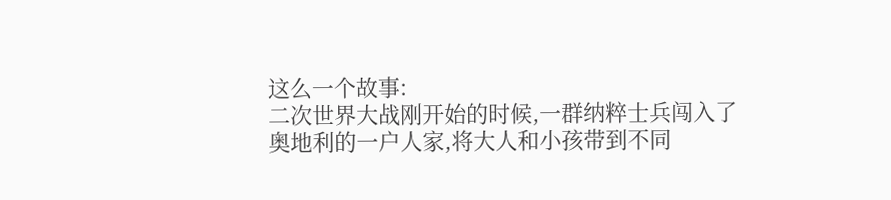这么一个故事:
二次世界大战刚开始的时候,一群纳粹士兵闯入了奥地利的一户人家,将大人和小孩带到不同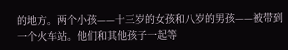的地方。两个小孩——十三岁的女孩和八岁的男孩——被带到一个火车站。他们和其他孩子一起等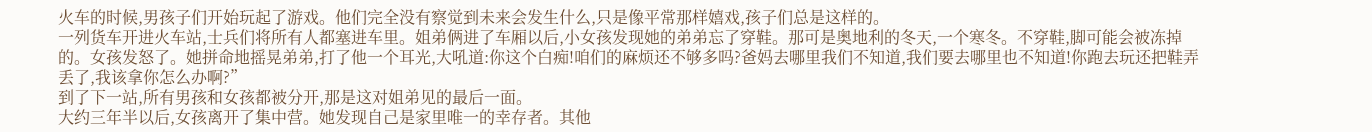火车的时候,男孩子们开始玩起了游戏。他们完全没有察觉到未来会发生什么,只是像平常那样嬉戏,孩子们总是这样的。
一列货车开进火车站,士兵们将所有人都塞进车里。姐弟俩进了车厢以后,小女孩发现她的弟弟忘了穿鞋。那可是奥地利的冬天,一个寒冬。不穿鞋,脚可能会被冻掉的。女孩发怒了。她拼命地摇晃弟弟,打了他一个耳光,大吼道:你这个白痴!咱们的麻烦还不够多吗?爸妈去哪里我们不知道,我们要去哪里也不知道!你跑去玩还把鞋弄丢了,我该拿你怎么办啊?”
到了下一站,所有男孩和女孩都被分开,那是这对姐弟见的最后一面。
大约三年半以后,女孩离开了集中营。她发现自己是家里唯一的幸存者。其他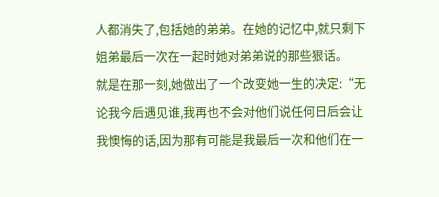人都消失了,包括她的弟弟。在她的记忆中,就只剩下姐弟最后一次在一起时她对弟弟说的那些狠话。
就是在那一刻,她做出了一个改变她一生的决定:“无论我今后遇见谁,我再也不会对他们说任何日后会让我懊悔的话,因为那有可能是我最后一次和他们在一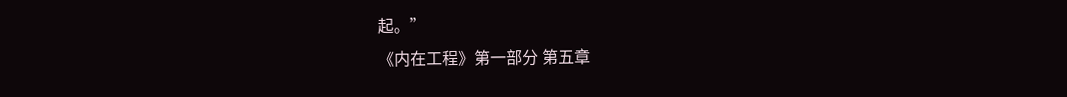起。”
《内在工程》第一部分 第五章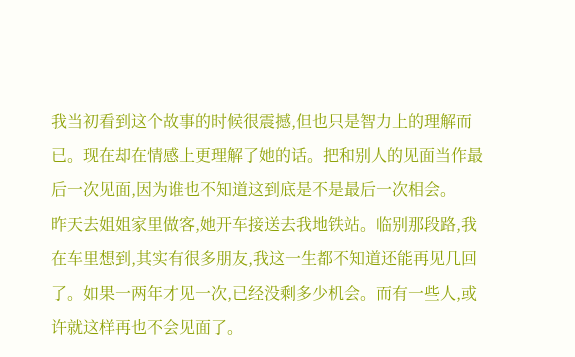我当初看到这个故事的时候很震撼,但也只是智力上的理解而已。现在却在情感上更理解了她的话。把和别人的见面当作最后一次见面,因为谁也不知道这到底是不是最后一次相会。
昨天去姐姐家里做客,她开车接送去我地铁站。临别那段路,我在车里想到,其实有很多朋友,我这一生都不知道还能再见几回了。如果一两年才见一次,已经没剩多少机会。而有一些人,或许就这样再也不会见面了。